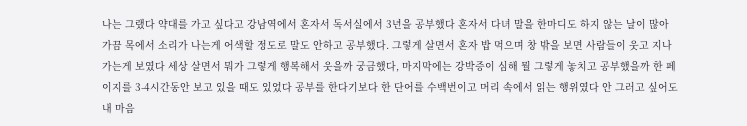나는 그랬다 약대를 가고 싶다고 강남역에서 혼자서 독서실에서 3년을 공부했다 혼자서 다녀 말을 한마디도 하지 않는 날이 많아 가끔 목에서 소리가 나는게 어색할 정도로 말도 안하고 공부했다. 그렇게 살면서 혼자 밥 먹으며 창 밖을 보면 사람들이 웃고 지나가는게 보였다 세상 살면서 뭐가 그렇게 행복해서 웃을까 궁금했다, 마지막에는 강박증이 심해 뭘 그렇게 놓치고 공부했을까 한 페이지를 3-4시간동안 보고 있을 때도 있었다 공부를 한다기보다 한 단어를 수백번이고 머리 속에서 읽는 행위였다 안 그러고 싶어도 내 마음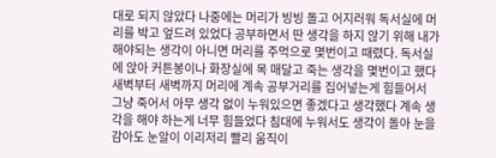대로 되지 않았다 나중에는 머리가 빙빙 돌고 어지러워 독서실에 머리를 박고 엎드려 있었다 공부하면서 딴 생각을 하지 않기 위해 내가 해야되는 생각이 아니면 머리를 주먹으로 몇번이고 때렸다. 독서실에 앉아 커튼봉이나 화장실에 목 매달고 죽는 생각을 몇번이고 했다 새벽부터 새벽까지 머리에 계속 공부거리를 집어넣는게 힘들어서 그냥 죽어서 아무 생각 없이 누워있으면 좋겠다고 생각했다 계속 생각을 해야 하는게 너무 힘들었다 침대에 누워서도 생각이 돌아 눈을 감아도 눈알이 이리저리 빨리 움직이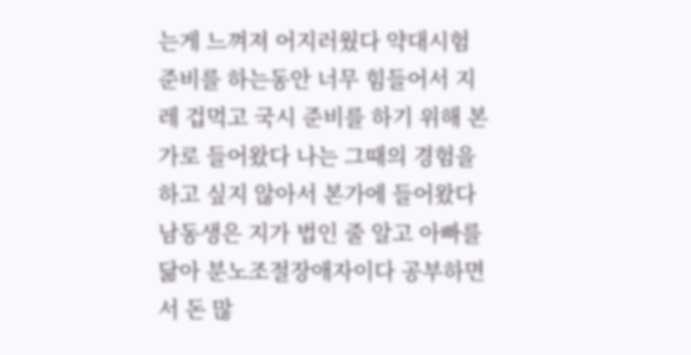는게 느껴져 어지러웠다 약대시험 준비를 하는동안 너무 힘들어서 지레 겁먹고 국시 준비를 하기 위해 본가로 들어왔다 나는 그때의 경험을 하고 싶지 않아서 본가에 들어왔다 남동생은 지가 법인 줄 알고 아빠를 닮아 분노조절장애자이다 공부하면서 돈 많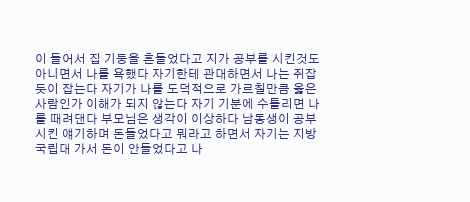이 들어서 집 기둥을 흔들었다고 지가 공부를 시킨것도 아니면서 나를 욕했다 자기한테 관대하면서 나는 쥐잡듯이 잡는다 자기가 나를 도덕적으로 가르칠만큼 옳은 사람인가 이해가 되지 않는다 자기 기분에 수틀리면 나를 때려댄다 부모님은 생각이 이상하다 남동생이 공부시킨 얘기하며 돈들었다고 뭐라고 하면서 자기는 지방국립대 가서 돈이 안들었다고 나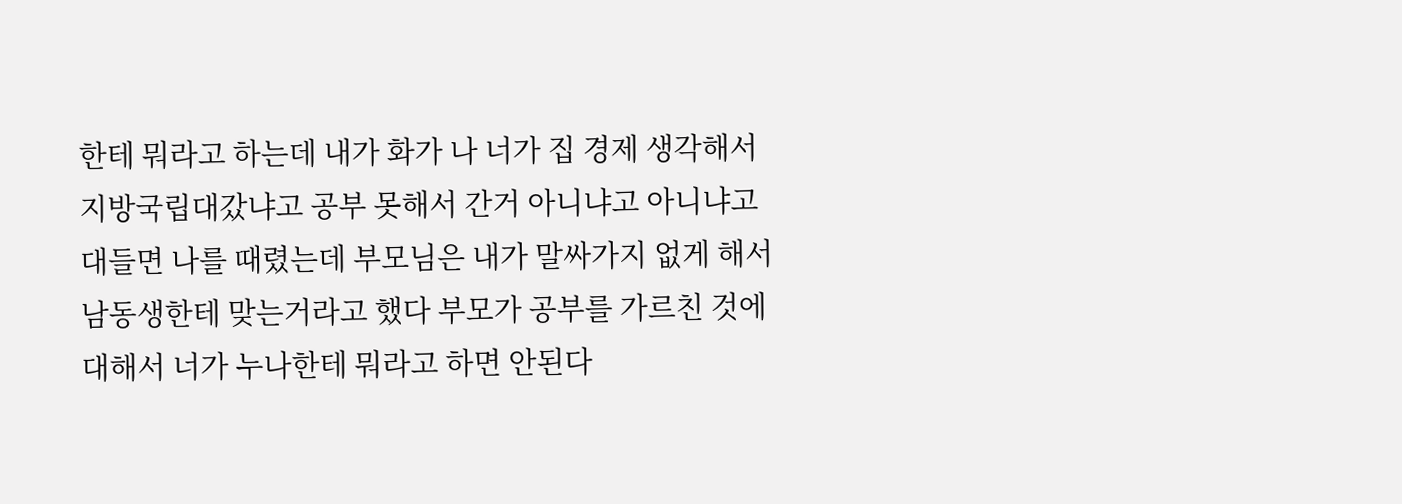한테 뭐라고 하는데 내가 화가 나 너가 집 경제 생각해서 지방국립대갔냐고 공부 못해서 간거 아니냐고 아니냐고 대들면 나를 때렸는데 부모님은 내가 말싸가지 없게 해서 남동생한테 맞는거라고 했다 부모가 공부를 가르친 것에 대해서 너가 누나한테 뭐라고 하면 안된다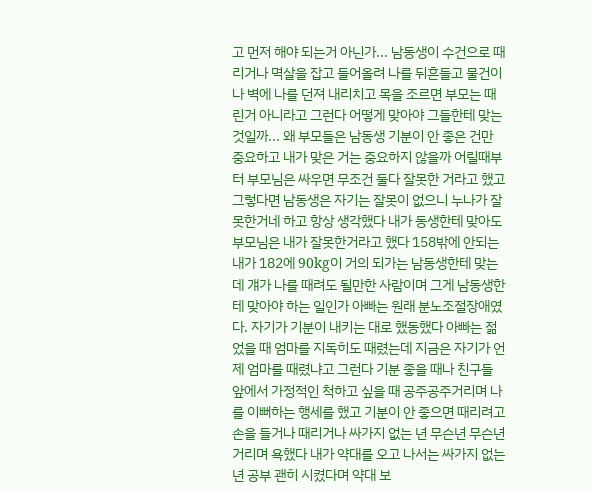고 먼저 해야 되는거 아닌가... 남동생이 수건으로 때리거나 멱살을 잡고 들어올려 나를 뒤흔들고 물건이나 벽에 나를 던져 내리치고 목을 조르면 부모는 때린거 아니라고 그런다 어떻게 맞아야 그들한테 맞는 것일까... 왜 부모들은 남동생 기분이 안 좋은 건만 중요하고 내가 맞은 거는 중요하지 않을까 어릴때부터 부모님은 싸우면 무조건 둘다 잘못한 거라고 했고 그렇다면 남동생은 자기는 잘못이 없으니 누나가 잘못한거네 하고 항상 생각했다 내가 동생한테 맞아도 부모님은 내가 잘못한거라고 했다 158밖에 안되는 내가 182에 90kg이 거의 되가는 남동생한테 맞는데 걔가 나를 때려도 될만한 사람이며 그게 남동생한테 맞아야 하는 일인가 아빠는 원래 분노조절장애였다. 자기가 기분이 내키는 대로 했동했다 아빠는 젊었을 때 엄마를 지독히도 때렸는데 지금은 자기가 언제 엄마를 때렸냐고 그런다 기분 좋을 때나 친구들 앞에서 가정적인 척하고 싶을 때 공주공주거리며 나를 이뻐하는 행세를 했고 기분이 안 좋으면 때리려고 손을 들거나 때리거나 싸가지 없는 년 무슨년 무슨년 거리며 욕했다 내가 약대를 오고 나서는 싸가지 없는 년 공부 괜히 시켰다며 약대 보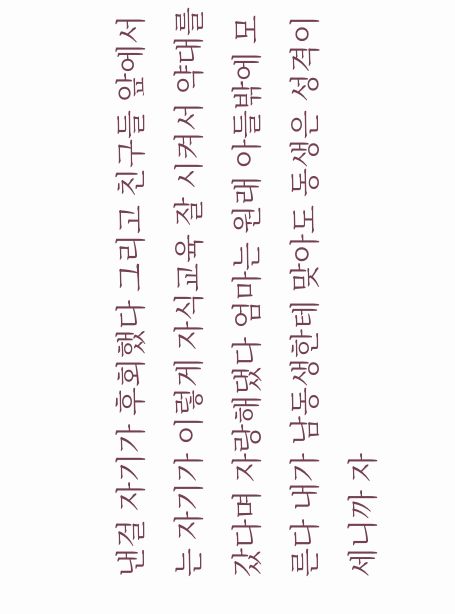낸걸 자기가 후회했다 그리고 친구들 앞에서는 자기가 이렇게 자식교육 잘 시켜서 약대를 갔다며 자랑해댔다 엄마는 원래 아들밖에 모른다 내가 남동생한테 맞아도 동생은 성격이 세니까 자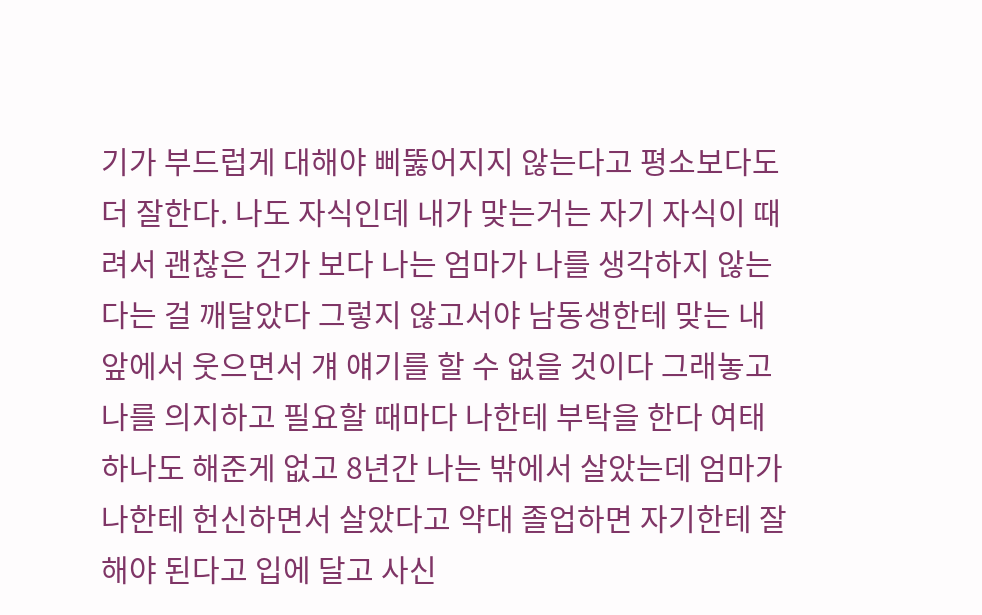기가 부드럽게 대해야 삐뚫어지지 않는다고 평소보다도 더 잘한다. 나도 자식인데 내가 맞는거는 자기 자식이 때려서 괜찮은 건가 보다 나는 엄마가 나를 생각하지 않는다는 걸 깨달았다 그렇지 않고서야 남동생한테 맞는 내 앞에서 웃으면서 걔 얘기를 할 수 없을 것이다 그래놓고 나를 의지하고 필요할 때마다 나한테 부탁을 한다 여태 하나도 해준게 없고 8년간 나는 밖에서 살았는데 엄마가 나한테 헌신하면서 살았다고 약대 졸업하면 자기한테 잘해야 된다고 입에 달고 사신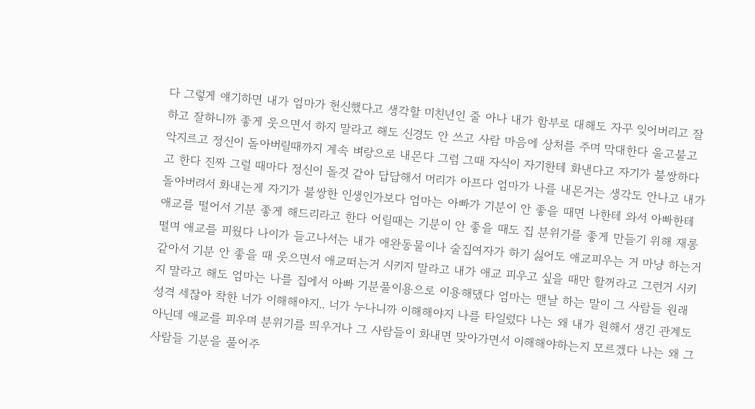다 그렇게 얘기하면 내가 엄마가 헌신했다고 생각할 미친년인 줄 아나 내가 함부로 대해도 자꾸 잊어버리고 잘하고 잘하니까 좋게 웃으면서 하지 말라고 해도 신경도 안 쓰고 사람 마음에 상처를 주며 막대한다 울고불고 악지르고 정신이 돌아버릴때까지 계속 벼랑으로 내몬다 그럼 그때 자식이 자기한테 화낸다고 자기가 불쌍하다고 한다 진짜 그럴 때마다 정신이 돌것 같아 답답해서 머리가 아프다 엄마가 나를 내몬거는 생각도 안나고 내가 돌아버려서 화내는게 자기가 불쌍한 인생인가보다 엄마는 아빠가 기분이 안 좋을 때면 나한테 와서 아빠한테 애교를 떨어서 기분 좋게 해드리라고 한다 어릴때는 기분이 안 좋을 때도 집 분위기를 좋게 만들기 위해 재롱떨며 애교를 피웠다 나이가 들고나서는 내가 애완동물이나 술집여자가 하기 싫어도 애교피우는 거 마냥 하는거 같아서 기분 안 좋을 때 웃으면서 애교떠는거 시키지 말라고 내가 애교 피우고 싶을 때만 할꺼라고 그런거 시키지 말라고 해도 엄마는 나를 집에서 아빠 기분풀이용으로 이용해댔다 엄마는 맨날 하는 말이 그 사람들 원래 성격 세잖아 착한 너가 이해해야지.. 너가 누나니까 이해해야지 나를 타일렀다 나는 왜 내가 원해서 생긴 관계도 아닌데 애교를 피우며 분위기를 띄우거나 그 사람들이 화내면 맞아가면서 이해해야하는지 모르겠다 나는 왜 그 사람들 기분을 풀어주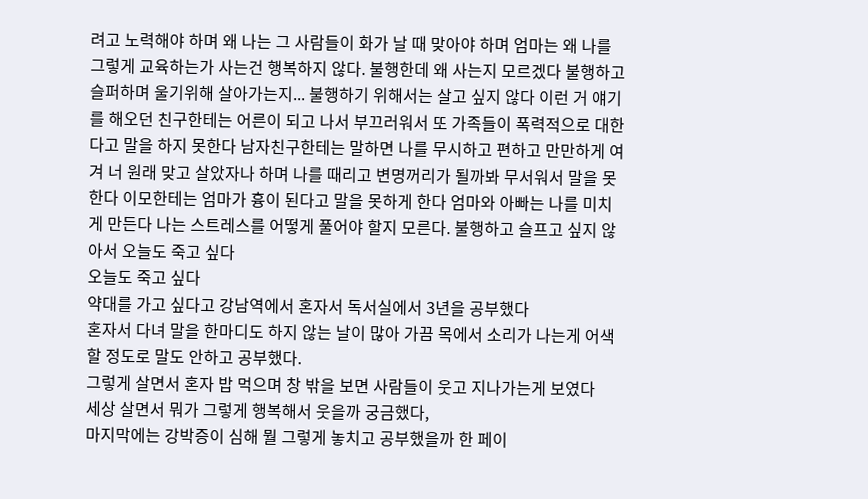려고 노력해야 하며 왜 나는 그 사람들이 화가 날 때 맞아야 하며 엄마는 왜 나를 그렇게 교육하는가 사는건 행복하지 않다. 불행한데 왜 사는지 모르겠다 불행하고 슬퍼하며 울기위해 살아가는지... 불행하기 위해서는 살고 싶지 않다 이런 거 얘기를 해오던 친구한테는 어른이 되고 나서 부끄러워서 또 가족들이 폭력적으로 대한다고 말을 하지 못한다 남자친구한테는 말하면 나를 무시하고 편하고 만만하게 여겨 너 원래 맞고 살았자나 하며 나를 때리고 변명꺼리가 될까봐 무서워서 말을 못한다 이모한테는 엄마가 흉이 된다고 말을 못하게 한다 엄마와 아빠는 나를 미치게 만든다 나는 스트레스를 어떻게 풀어야 할지 모른다. 불행하고 슬프고 싶지 않아서 오늘도 죽고 싶다
오늘도 죽고 싶다
약대를 가고 싶다고 강남역에서 혼자서 독서실에서 3년을 공부했다
혼자서 다녀 말을 한마디도 하지 않는 날이 많아 가끔 목에서 소리가 나는게 어색할 정도로 말도 안하고 공부했다.
그렇게 살면서 혼자 밥 먹으며 창 밖을 보면 사람들이 웃고 지나가는게 보였다
세상 살면서 뭐가 그렇게 행복해서 웃을까 궁금했다,
마지막에는 강박증이 심해 뭘 그렇게 놓치고 공부했을까 한 페이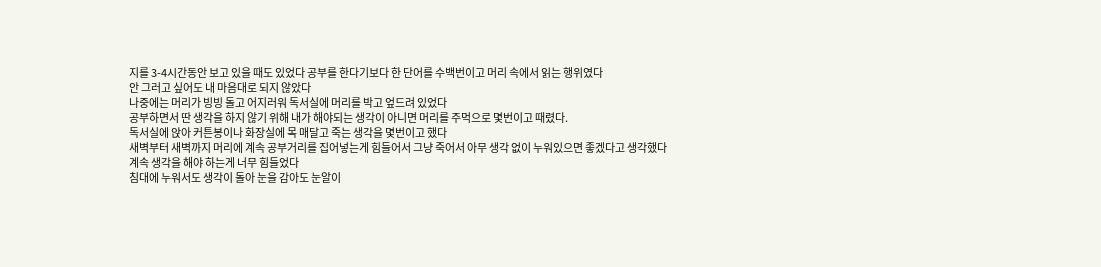지를 3-4시간동안 보고 있을 때도 있었다 공부를 한다기보다 한 단어를 수백번이고 머리 속에서 읽는 행위였다
안 그러고 싶어도 내 마음대로 되지 않았다
나중에는 머리가 빙빙 돌고 어지러워 독서실에 머리를 박고 엎드려 있었다
공부하면서 딴 생각을 하지 않기 위해 내가 해야되는 생각이 아니면 머리를 주먹으로 몇번이고 때렸다.
독서실에 앉아 커튼봉이나 화장실에 목 매달고 죽는 생각을 몇번이고 했다
새벽부터 새벽까지 머리에 계속 공부거리를 집어넣는게 힘들어서 그냥 죽어서 아무 생각 없이 누워있으면 좋겠다고 생각했다
계속 생각을 해야 하는게 너무 힘들었다
침대에 누워서도 생각이 돌아 눈을 감아도 눈알이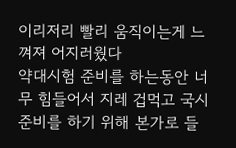이리저리 빨리 움직이는게 느껴져 어지러웠다
약대시험 준비를 하는동안 너무 힘들어서 지레 겁먹고 국시 준비를 하기 위해 본가로 들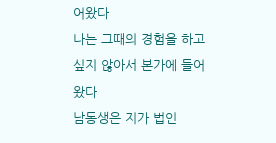어왔다
나는 그때의 경험을 하고 싶지 않아서 본가에 들어왔다
남동생은 지가 법인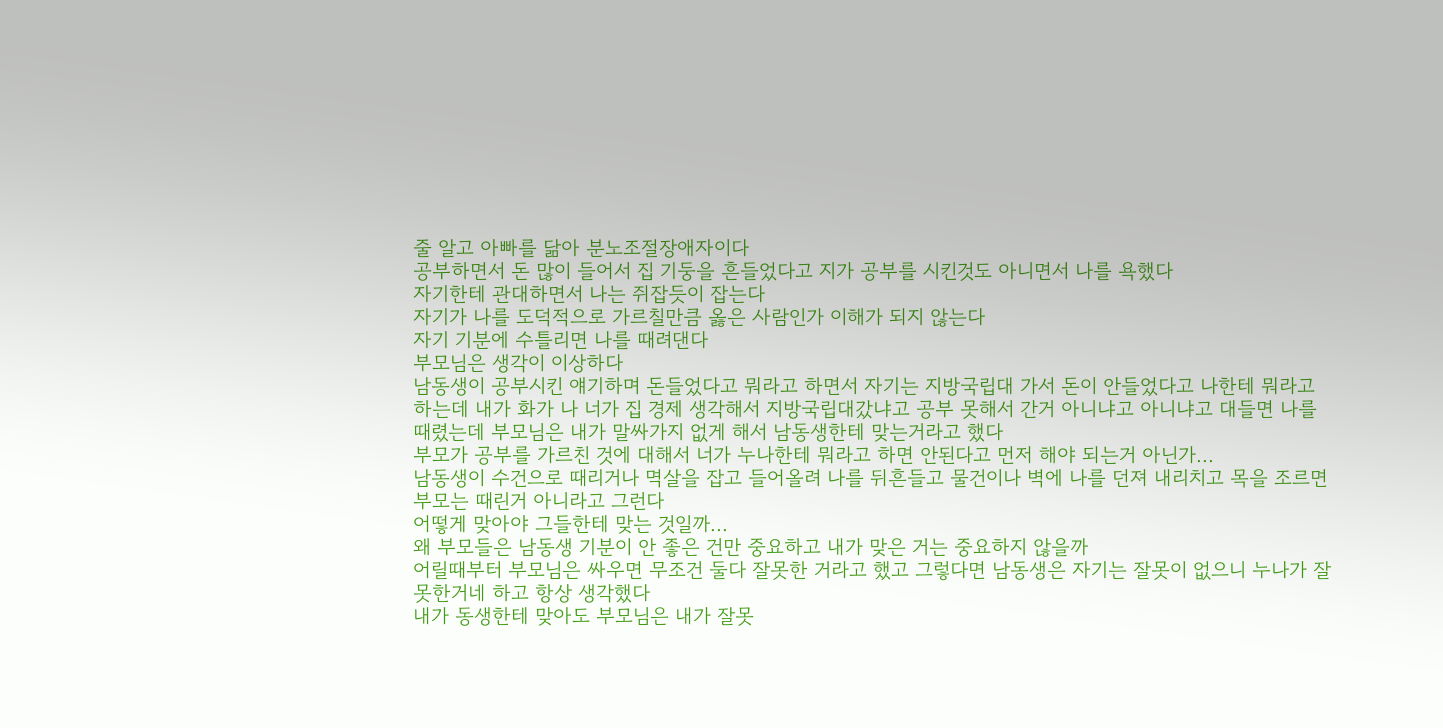줄 알고 아빠를 닮아 분노조절장애자이다
공부하면서 돈 많이 들어서 집 기둥을 흔들었다고 지가 공부를 시킨것도 아니면서 나를 욕했다
자기한테 관대하면서 나는 쥐잡듯이 잡는다
자기가 나를 도덕적으로 가르칠만큼 옳은 사람인가 이해가 되지 않는다
자기 기분에 수틀리면 나를 때려댄다
부모님은 생각이 이상하다
남동생이 공부시킨 얘기하며 돈들었다고 뭐라고 하면서 자기는 지방국립대 가서 돈이 안들었다고 나한테 뭐라고 하는데 내가 화가 나 너가 집 경제 생각해서 지방국립대갔냐고 공부 못해서 간거 아니냐고 아니냐고 대들면 나를 때렸는데 부모님은 내가 말싸가지 없게 해서 남동생한테 맞는거라고 했다
부모가 공부를 가르친 것에 대해서 너가 누나한테 뭐라고 하면 안된다고 먼저 해야 되는거 아닌가...
남동생이 수건으로 때리거나 멱살을 잡고 들어올려 나를 뒤흔들고 물건이나 벽에 나를 던져 내리치고 목을 조르면 부모는 때린거 아니라고 그런다
어떻게 맞아야 그들한테 맞는 것일까...
왜 부모들은 남동생 기분이 안 좋은 건만 중요하고 내가 맞은 거는 중요하지 않을까
어릴때부터 부모님은 싸우면 무조건 둘다 잘못한 거라고 했고 그렇다면 남동생은 자기는 잘못이 없으니 누나가 잘못한거네 하고 항상 생각했다
내가 동생한테 맞아도 부모님은 내가 잘못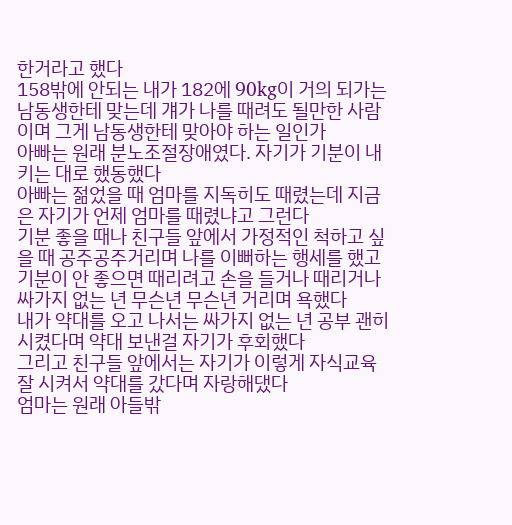한거라고 했다
158밖에 안되는 내가 182에 90kg이 거의 되가는 남동생한테 맞는데 걔가 나를 때려도 될만한 사람이며 그게 남동생한테 맞아야 하는 일인가
아빠는 원래 분노조절장애였다. 자기가 기분이 내키는 대로 했동했다
아빠는 젊었을 때 엄마를 지독히도 때렸는데 지금은 자기가 언제 엄마를 때렸냐고 그런다
기분 좋을 때나 친구들 앞에서 가정적인 척하고 싶을 때 공주공주거리며 나를 이뻐하는 행세를 했고 기분이 안 좋으면 때리려고 손을 들거나 때리거나 싸가지 없는 년 무슨년 무슨년 거리며 욕했다
내가 약대를 오고 나서는 싸가지 없는 년 공부 괜히 시켰다며 약대 보낸걸 자기가 후회했다
그리고 친구들 앞에서는 자기가 이렇게 자식교육 잘 시켜서 약대를 갔다며 자랑해댔다
엄마는 원래 아들밖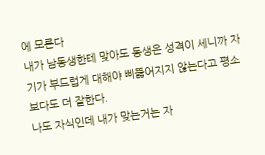에 모른다
내가 남동생한테 맞아도 동생은 성격이 세니까 자기가 부드럽게 대해야 삐뚫어지지 않는다고 평소보다도 더 잘한다.
나도 자식인데 내가 맞는거는 자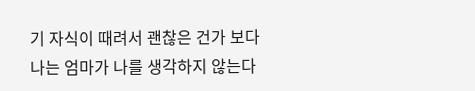기 자식이 때려서 괜찮은 건가 보다
나는 엄마가 나를 생각하지 않는다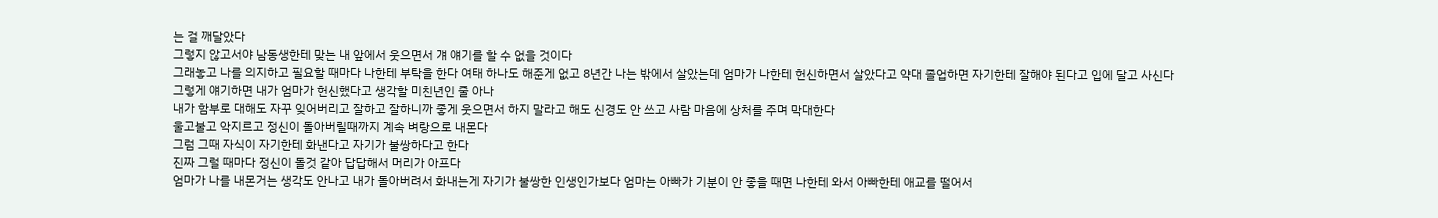는 걸 깨달았다
그렇지 않고서야 남동생한테 맞는 내 앞에서 웃으면서 걔 얘기를 할 수 없을 것이다
그래놓고 나를 의지하고 필요할 때마다 나한테 부탁을 한다 여태 하나도 해준게 없고 8년간 나는 밖에서 살았는데 엄마가 나한테 헌신하면서 살았다고 약대 졸업하면 자기한테 잘해야 된다고 입에 달고 사신다
그렇게 얘기하면 내가 엄마가 헌신했다고 생각할 미친년인 줄 아나
내가 함부로 대해도 자꾸 잊어버리고 잘하고 잘하니까 좋게 웃으면서 하지 말라고 해도 신경도 안 쓰고 사람 마음에 상처를 주며 막대한다
울고불고 악지르고 정신이 돌아버릴때까지 계속 벼랑으로 내몬다
그럼 그때 자식이 자기한테 화낸다고 자기가 불쌍하다고 한다
진짜 그럴 때마다 정신이 돌것 같아 답답해서 머리가 아프다
엄마가 나를 내몬거는 생각도 안나고 내가 돌아버려서 화내는게 자기가 불쌍한 인생인가보다 엄마는 아빠가 기분이 안 좋을 때면 나한테 와서 아빠한테 애교를 떨어서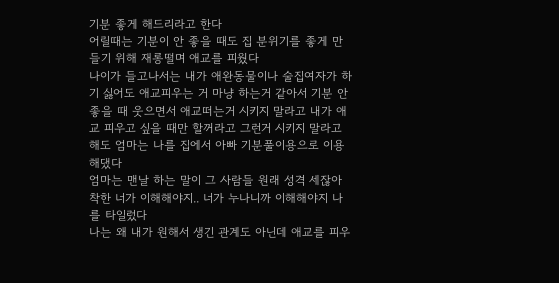기분 좋게 해드리라고 한다
어릴때는 기분이 안 좋을 때도 집 분위기를 좋게 만들기 위해 재롱떨며 애교를 피웠다
나이가 들고나서는 내가 애완동물이나 술집여자가 하기 싫어도 애교피우는 거 마냥 하는거 같아서 기분 안 좋을 때 웃으면서 애교떠는거 시키지 말라고 내가 애교 피우고 싶을 때만 할꺼라고 그런거 시키지 말라고 해도 엄마는 나를 집에서 아빠 기분풀이용으로 이용해댔다
엄마는 맨날 하는 말이 그 사람들 원래 성격 세잖아 착한 너가 이해해야지.. 너가 누나니까 이해해야지 나를 타일렀다
나는 왜 내가 원해서 생긴 관계도 아닌데 애교를 피우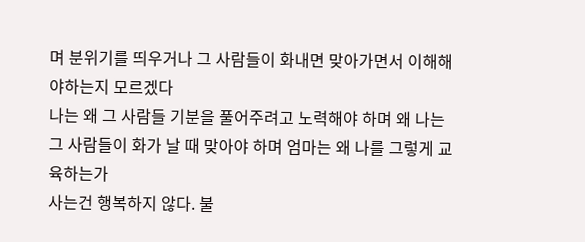며 분위기를 띄우거나 그 사람들이 화내면 맞아가면서 이해해야하는지 모르겠다
나는 왜 그 사람들 기분을 풀어주려고 노력해야 하며 왜 나는 그 사람들이 화가 날 때 맞아야 하며 엄마는 왜 나를 그렇게 교육하는가
사는건 행복하지 않다. 불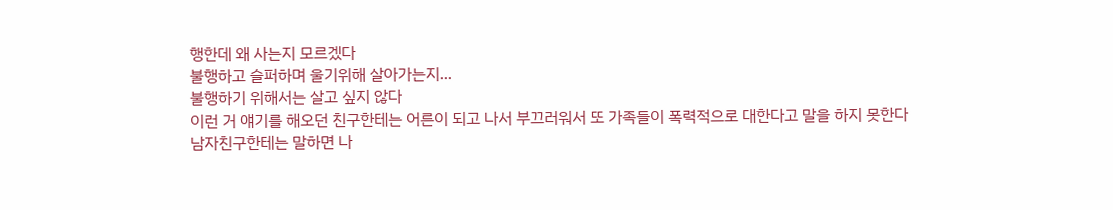행한데 왜 사는지 모르겠다
불행하고 슬퍼하며 울기위해 살아가는지...
불행하기 위해서는 살고 싶지 않다
이런 거 얘기를 해오던 친구한테는 어른이 되고 나서 부끄러워서 또 가족들이 폭력적으로 대한다고 말을 하지 못한다
남자친구한테는 말하면 나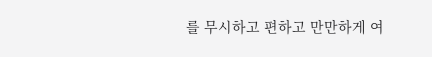를 무시하고 편하고 만만하게 여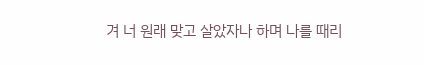겨 너 원래 맞고 살았자나 하며 나를 때리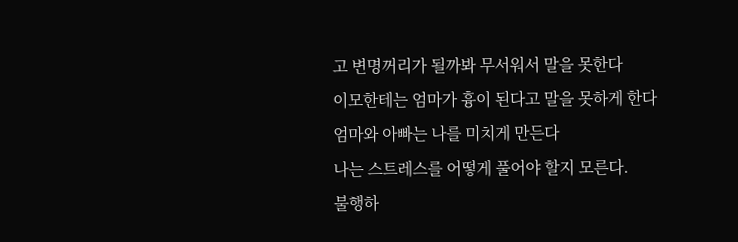고 변명꺼리가 될까봐 무서워서 말을 못한다
이모한테는 엄마가 흉이 된다고 말을 못하게 한다
엄마와 아빠는 나를 미치게 만든다
나는 스트레스를 어떻게 풀어야 할지 모른다.
불행하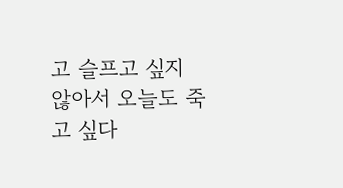고 슬프고 싶지 않아서 오늘도 죽고 싶다